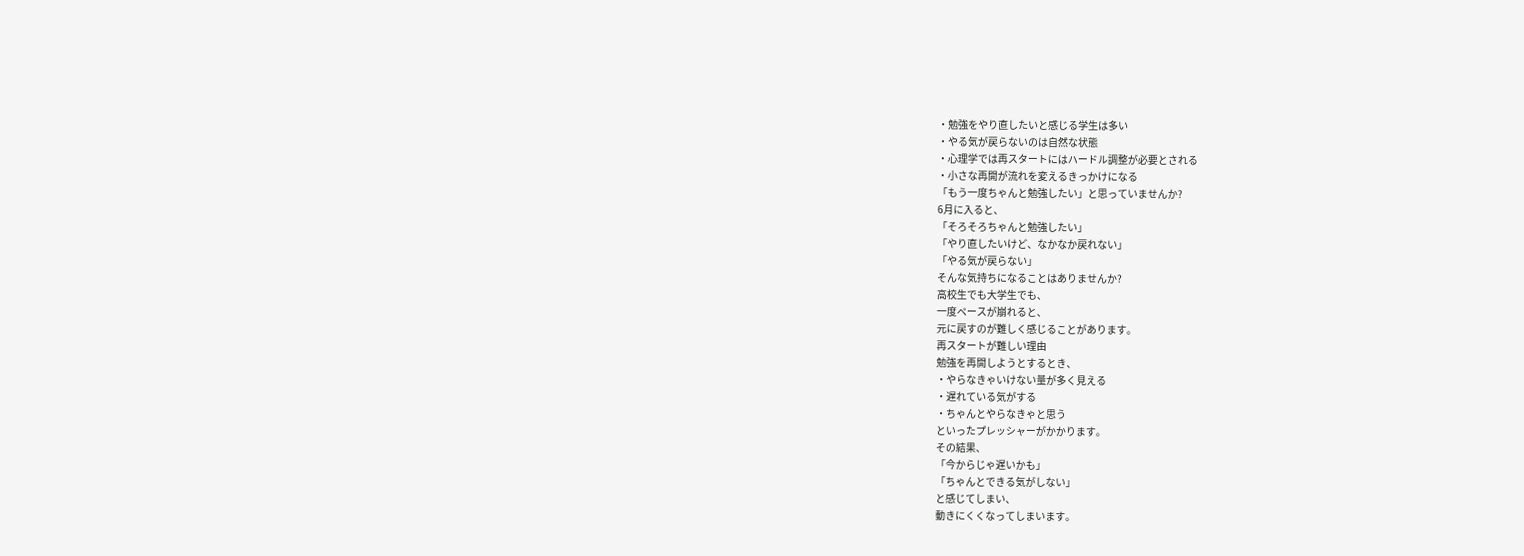・勉強をやり直したいと感じる学生は多い
・やる気が戻らないのは自然な状態
・心理学では再スタートにはハードル調整が必要とされる
・小さな再開が流れを変えるきっかけになる
「もう一度ちゃんと勉強したい」と思っていませんか?
6月に入ると、
「そろそろちゃんと勉強したい」
「やり直したいけど、なかなか戻れない」
「やる気が戻らない」
そんな気持ちになることはありませんか?
高校生でも大学生でも、
一度ペースが崩れると、
元に戻すのが難しく感じることがあります。
再スタートが難しい理由
勉強を再開しようとするとき、
・やらなきゃいけない量が多く見える
・遅れている気がする
・ちゃんとやらなきゃと思う
といったプレッシャーがかかります。
その結果、
「今からじゃ遅いかも」
「ちゃんとできる気がしない」
と感じてしまい、
動きにくくなってしまいます。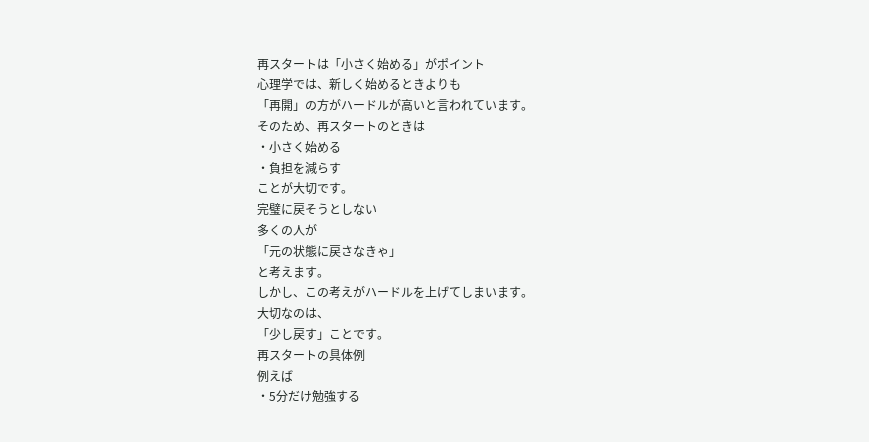再スタートは「小さく始める」がポイント
心理学では、新しく始めるときよりも
「再開」の方がハードルが高いと言われています。
そのため、再スタートのときは
・小さく始める
・負担を減らす
ことが大切です。
完璧に戻そうとしない
多くの人が
「元の状態に戻さなきゃ」
と考えます。
しかし、この考えがハードルを上げてしまいます。
大切なのは、
「少し戻す」ことです。
再スタートの具体例
例えば
・5分だけ勉強する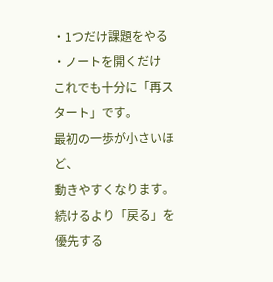・1つだけ課題をやる
・ノートを開くだけ
これでも十分に「再スタート」です。
最初の一歩が小さいほど、
動きやすくなります。
続けるより「戻る」を優先する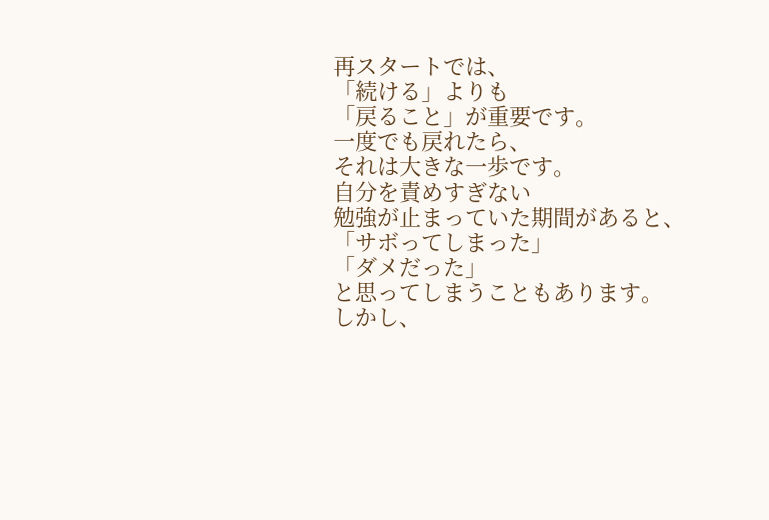再スタートでは、
「続ける」よりも
「戻ること」が重要です。
一度でも戻れたら、
それは大きな一歩です。
自分を責めすぎない
勉強が止まっていた期間があると、
「サボってしまった」
「ダメだった」
と思ってしまうこともあります。
しかし、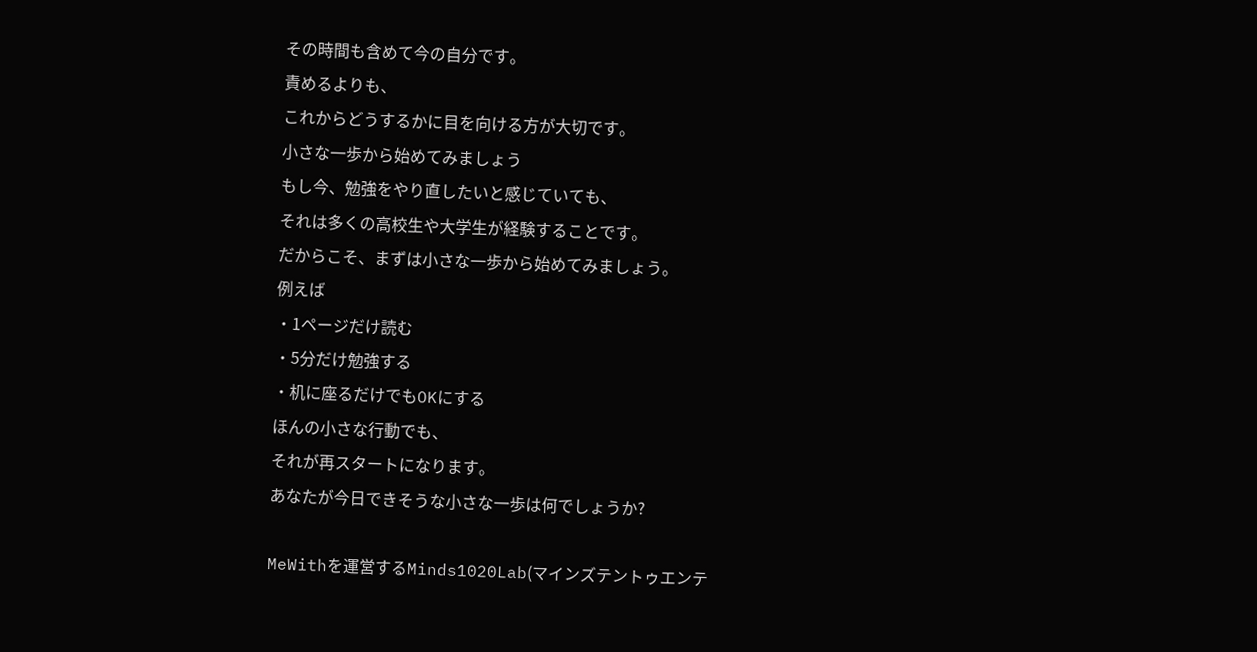その時間も含めて今の自分です。
責めるよりも、
これからどうするかに目を向ける方が大切です。
小さな一歩から始めてみましょう
もし今、勉強をやり直したいと感じていても、
それは多くの高校生や大学生が経験することです。
だからこそ、まずは小さな一歩から始めてみましょう。
例えば
・1ページだけ読む
・5分だけ勉強する
・机に座るだけでもOKにする
ほんの小さな行動でも、
それが再スタートになります。
あなたが今日できそうな小さな一歩は何でしょうか?

MeWithを運営するMinds1020Lab(マインズテントゥエンテ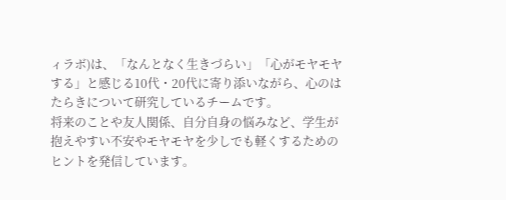ィラボ)は、「なんとなく生きづらい」「心がモヤモヤする」と感じる10代・20代に寄り添いながら、心のはたらきについて研究しているチームです。
将来のことや友人関係、自分自身の悩みなど、学生が抱えやすい不安やモヤモヤを少しでも軽くするためのヒントを発信しています。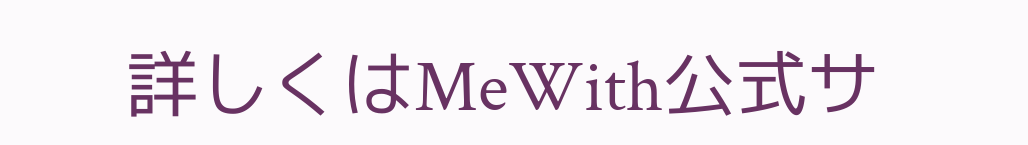詳しくはMeWith公式サ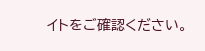イトをご確認ください。